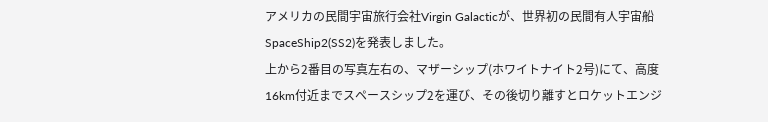アメリカの民間宇宙旅行会社Virgin Galacticが、世界初の民間有人宇宙船SpaceShip2(SS2)を発表しました。
上から2番目の写真左右の、マザーシップ(ホワイトナイト2号)にて、高度16km付近までスペースシップ2を運び、その後切り離すとロケットエンジ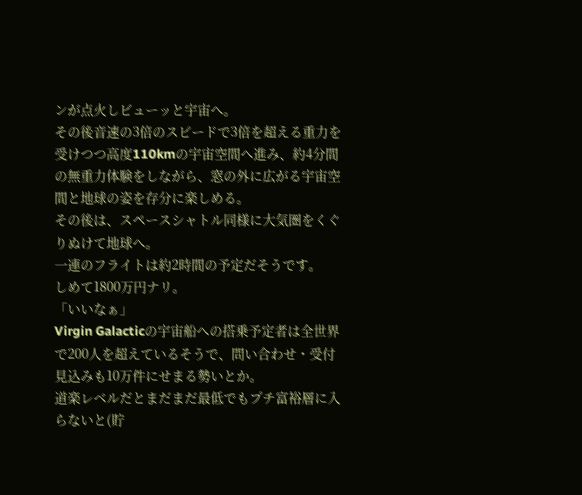ンが点火しビューッと宇宙へ。
その後音速の3倍のスピードで3倍を超える重力を受けつつ高度110kmの宇宙空間へ進み、約4分間の無重力体験をしながら、窓の外に広がる宇宙空間と地球の姿を存分に楽しめる。
その後は、スペースシャトル同様に大気圏をくぐりぬけて地球へ。
一連のフライトは約2時間の予定だそうです。
しめて1800万円ナリ。
「いいなぁ」
Virgin Galacticの宇宙船への搭乗予定者は全世界で200人を超えているそうで、問い合わせ・受付見込みも10万件にせまる勢いとか。
道楽レベルだとまだまだ最低でもプチ富裕層に入らないと(貯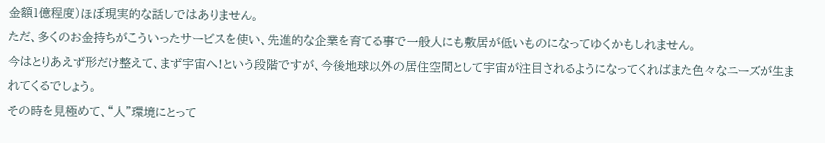金額1億程度)ほぼ現実的な話しではありません。
ただ、多くのお金持ちがこういったサービスを使い、先進的な企業を育てる事で一般人にも敷居が低いものになってゆくかもしれません。
今はとりあえず形だけ整えて、まず宇宙へ!という段階ですが、今後地球以外の居住空間として宇宙が注目されるようになってくればまた色々なニーズが生まれてくるでしょう。
その時を見極めて、“人”環境にとって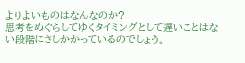よりよいものはなんなのか?
思考をめぐらしてゆくタイミングとして遅いことはない段階にさしかかっているのでしょう。